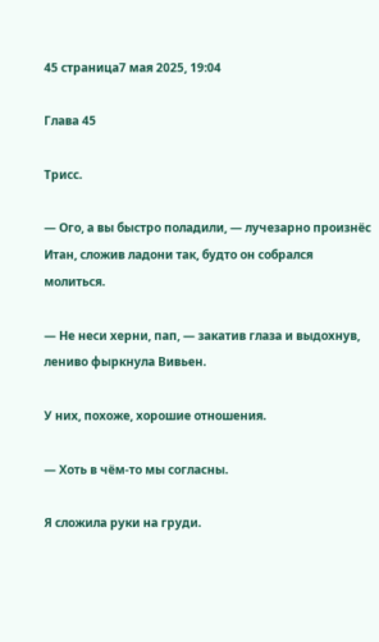45 страница7 мая 2025, 19:04

Глава 45

Трисс.

— Ого, а вы быстро поладили, — лучезарно произнёс Итан, сложив ладони так, будто он собрался молиться.

— Не неси херни, пап, — закатив глаза и выдохнув, лениво фыркнула Вивьен.

У них, похоже, хорошие отношения.

— Хоть в чём-то мы согласны.

Я сложила руки на груди.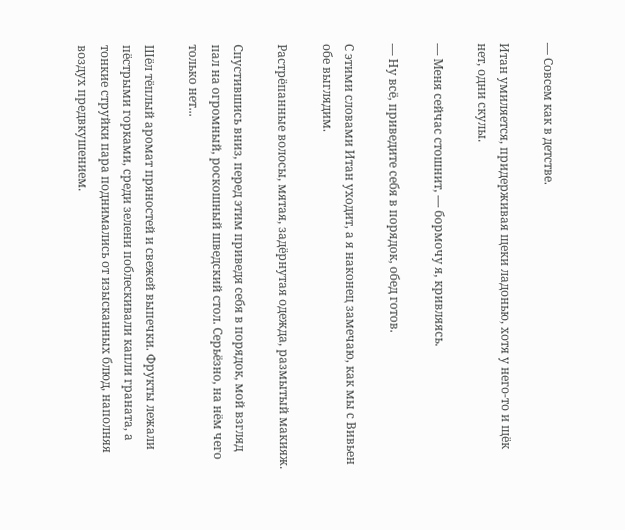— Совсем как в детстве.

Итан умиляется, придерживая щеки ладонью, хотя у него-то и щёк нет, одни скулы.

— Меня сейчас стошнит, — бормочу я, кривляясь.

— Ну всё, приведите себя в порядок, обед готов.

С этими словами Итан уходит, а я наконец замечаю, как мы с Вивьен обе выглядим.

Растрёпанные волосы, мятая, задёрнутая одежда, размытый макияж.

Спустившись вниз, перед этим приведя себя в порядок, мой взгляд пал на огромный, роскошный шведский стол. Серьёзно, на нём чего только нет...

Шёл тёплый аромат пряностей и свежей выпечки. Фрукты лежали пёстрыми горками, среди зелени поблескивали капли граната, а тонкие струйки пара поднимались от изысканных блюд, наполняя воздух предвкушением.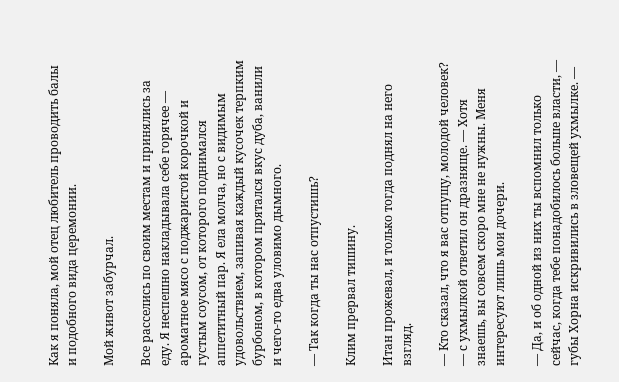Как я поняла, мой отец любитель проводить балы и подобного вида церемонии.

Мой живот забурчал.

Все расселись по своим местам и принялись за еду. Я неспешно накладывала себе горячее — ароматное мясо с поджаристой корочкой и густым соусом, от которого поднимался аппетитный пар. Я ела молча, но с видимым удовольствием, запивая каждый кусочек терпким бурбоном, в котором прятался вкус дуба, ванили и чего-то едва уловимо дымного.

— Так когда ты нас отпустишь?

Клим прервал тишину.

Итан прожевал, и только тогда поднял на него взгляд.

— Кто сказал, что я вас отпущу, молодой человек? — с ухмылкой ответил он дразняще. — Хотя знаешь, вы совсем скоро мне не нужны. Меня интересуют лишь мои дочери.

— Да, и об одной из них ты вспомнил только сейчас, когда тебе понадобилось больше власти, — губы Хорна искривились в зловещей ухмылке. —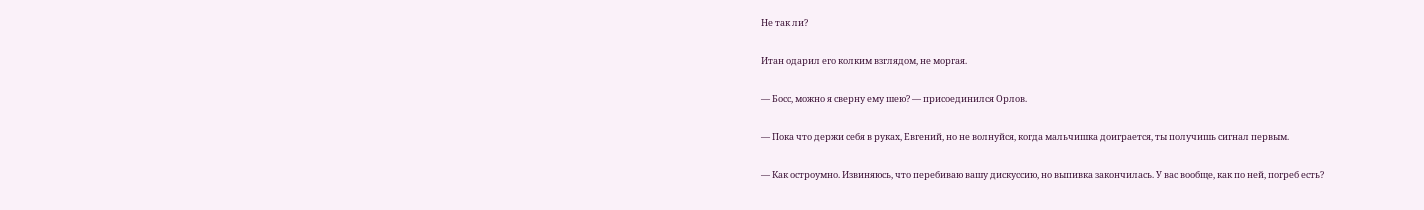Не так ли?

Итан одарил его колким взглядом, не моргая.

— Босс, можно я сверну ему шею? — присоединился Орлов.

— Пока что держи себя в руках, Евгений, но не волнуйся, когда мальчишка доиграется, ты получишь сигнал первым.

— Как остроумно. Извиняюсь, что перебиваю вашу дискуссию, но выпивка закончилась. У вас вообще, как по ней, погреб есть?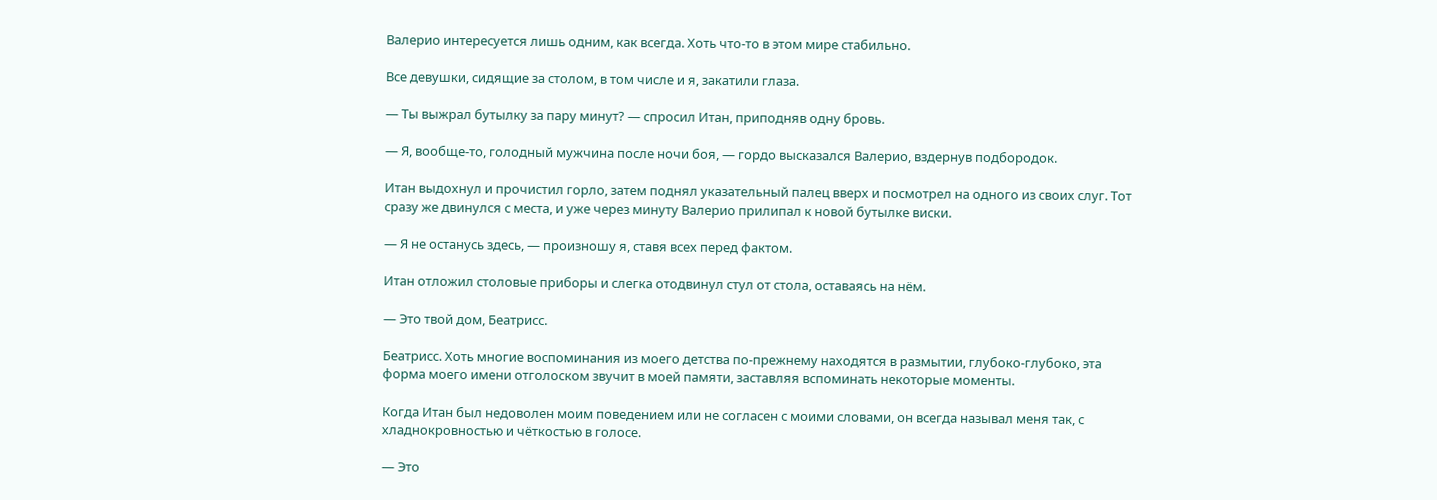Валерио интересуется лишь одним, как всегда. Хоть что-то в этом мире стабильно.

Все девушки, сидящие за столом, в том числе и я, закатили глаза.

— Ты выжрал бутылку за пару минут? — спросил Итан, приподняв одну бровь.

— Я, вообще-то, голодный мужчина после ночи боя, — гордо высказался Валерио, вздернув подбородок.

Итан выдохнул и прочистил горло, затем поднял указательный палец вверх и посмотрел на одного из своих слуг. Тот сразу же двинулся с места, и уже через минуту Валерио прилипал к новой бутылке виски.

— Я не останусь здесь, — произношу я, ставя всех перед фактом.

Итан отложил столовые приборы и слегка отодвинул стул от стола, оставаясь на нём.

— Это твой дом, Беатрисс.

Беатрисс. Хоть многие воспоминания из моего детства по-прежнему находятся в размытии, глубоко-глубоко, эта форма моего имени отголоском звучит в моей памяти, заставляя вспоминать некоторые моменты.

Когда Итан был недоволен моим поведением или не согласен с моими словами, он всегда называл меня так, с хладнокровностью и чёткостью в голосе.

— Это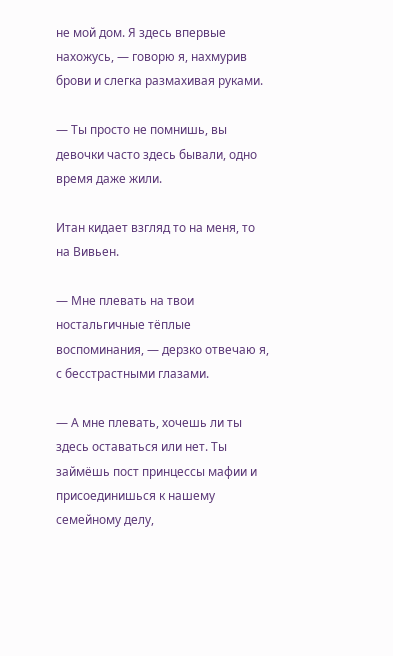не мой дом. Я здесь впервые нахожусь, — говорю я, нахмурив брови и слегка размахивая руками.

— Ты просто не помнишь, вы девочки часто здесь бывали, одно время даже жили.

Итан кидает взгляд то на меня, то на Вивьен.

— Мне плевать на твои ностальгичные тёплые воспоминания, — дерзко отвечаю я, с бесстрастными глазами.

— А мне плевать, хочешь ли ты здесь оставаться или нет. Ты займёшь пост принцессы мафии и присоединишься к нашему семейному делу,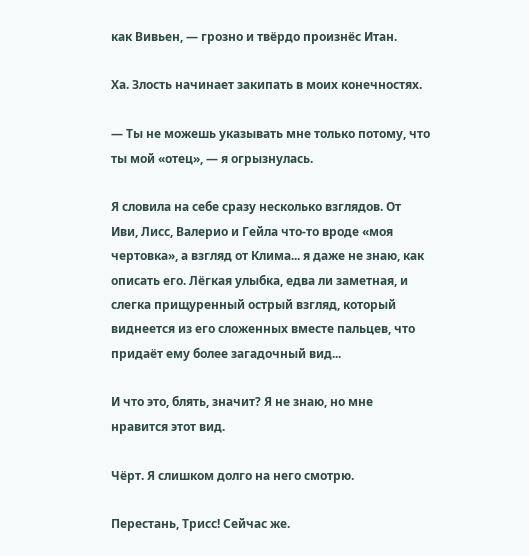как Вивьен, — грозно и твёрдо произнёс Итан.

Ха. Злость начинает закипать в моих конечностях.

— Ты не можешь указывать мне только потому, что ты мой «отец», — я огрызнулась.

Я словила на себе сразу несколько взглядов. От Иви, Лисс, Валерио и Гейла что-то вроде «моя чертовка», а взгляд от Клима... я даже не знаю, как описать его. Лёгкая улыбка, едва ли заметная, и слегка прищуренный острый взгляд, который виднеется из его сложенных вместе пальцев, что придаёт ему более загадочный вид...

И что это, блять, значит? Я не знаю, но мне нравится этот вид.

Чёрт. Я слишком долго на него смотрю.

Перестань, Трисс! Сейчас же.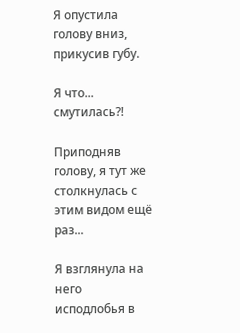Я опустила голову вниз, прикусив губу.

Я что... смутилась?!

Приподняв голову, я тут же столкнулась с этим видом ещё раз...

Я взглянула на него исподлобья в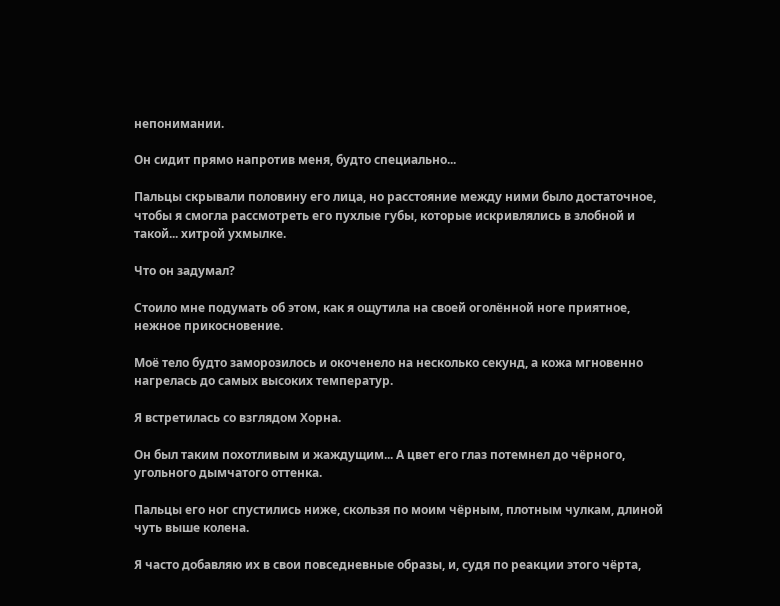непонимании.

Он сидит прямо напротив меня, будто специально...

Пальцы скрывали половину его лица, но расстояние между ними было достаточное, чтобы я смогла рассмотреть его пухлые губы, которые искривлялись в злобной и такой... хитрой ухмылке.

Что он задумал?

Стоило мне подумать об этом, как я ощутила на своей оголённой ноге приятное, нежное прикосновение.

Моё тело будто заморозилось и окоченело на несколько секунд, а кожа мгновенно нагрелась до самых высоких температур.

Я встретилась со взглядом Хорна.

Он был таким похотливым и жаждущим... А цвет его глаз потемнел до чёрного, угольного дымчатого оттенка.

Пальцы его ног спустились ниже, скользя по моим чёрным, плотным чулкам, длиной чуть выше колена.

Я часто добавляю их в свои повседневные образы, и, судя по реакции этого чёрта,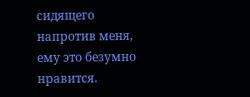сидящего напротив меня, ему это безумно нравится.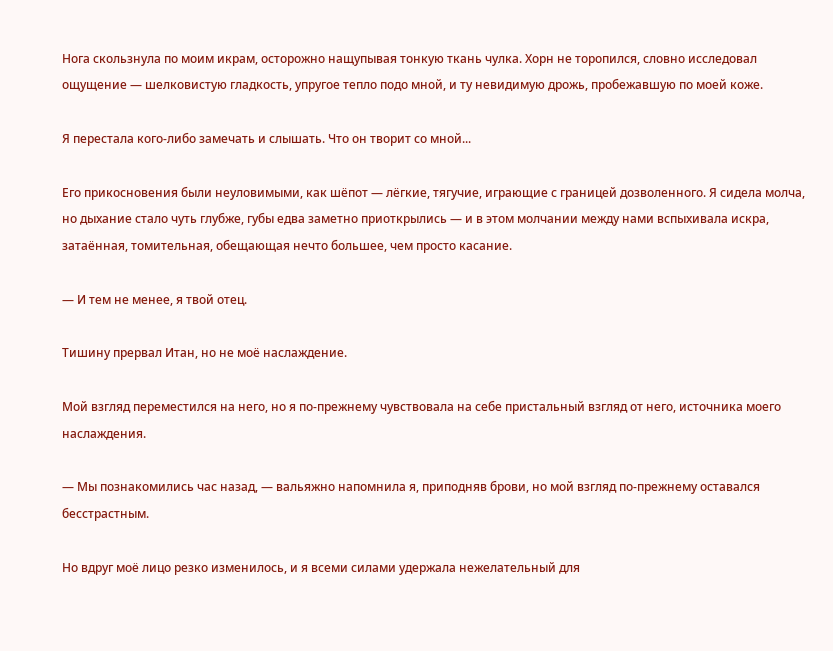Нога скользнула по моим икрам, осторожно нащупывая тонкую ткань чулка. Хорн не торопился, словно исследовал ощущение — шелковистую гладкость, упругое тепло подо мной, и ту невидимую дрожь, пробежавшую по моей коже.

Я перестала кого-либо замечать и слышать. Что он творит со мной...

Его прикосновения были неуловимыми, как шёпот — лёгкие, тягучие, играющие с границей дозволенного. Я сидела молча, но дыхание стало чуть глубже, губы едва заметно приоткрылись — и в этом молчании между нами вспыхивала искра, затаённая, томительная, обещающая нечто большее, чем просто касание.

— И тем не менее, я твой отец.

Тишину прервал Итан, но не моё наслаждение.

Мой взгляд переместился на него, но я по-прежнему чувствовала на себе пристальный взгляд от него, источника моего наслаждения.

— Мы познакомились час назад, — вальяжно напомнила я, приподняв брови, но мой взгляд по-прежнему оставался бесстрастным.

Но вдруг моё лицо резко изменилось, и я всеми силами удержала нежелательный для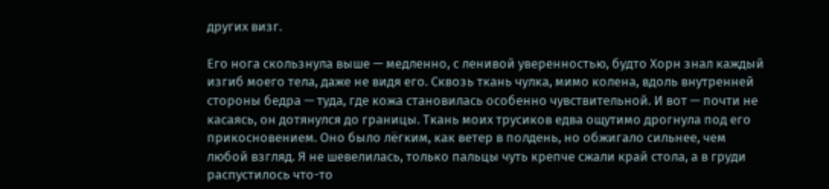других визг.

Его нога скользнула выше — медленно, с ленивой уверенностью, будто Хорн знал каждый изгиб моего тела, даже не видя его. Сквозь ткань чулка, мимо колена, вдоль внутренней стороны бедра — туда, где кожа становилась особенно чувствительной. И вот — почти не касаясь, он дотянулся до границы. Ткань моих трусиков едва ощутимо дрогнула под его прикосновением. Оно было лёгким, как ветер в полдень, но обжигало сильнее, чем любой взгляд. Я не шевелилась, только пальцы чуть крепче сжали край стола, а в груди распустилось что-то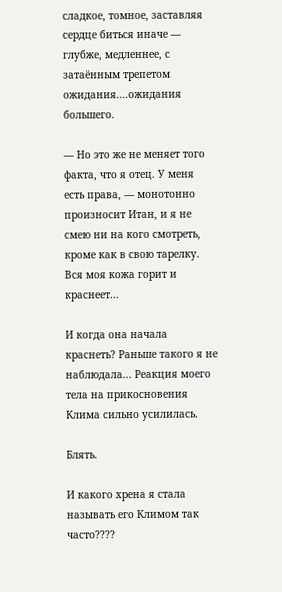сладкое, томное, заставляя сердце биться иначе — глубже, медленнее, с затаённым трепетом ожидания....ожидания большего.

— Но это же не меняет того факта, что я отец. У меня есть права, — монотонно произносит Итан, и я не смею ни на кого смотреть, кроме как в свою тарелку. Вся моя кожа горит и краснеет...

И когда она начала краснеть? Раньше такого я не наблюдала... Реакция моего тела на прикосновения Клима сильно усилилась.

Блять.

И какого хрена я стала называть его Климом так часто????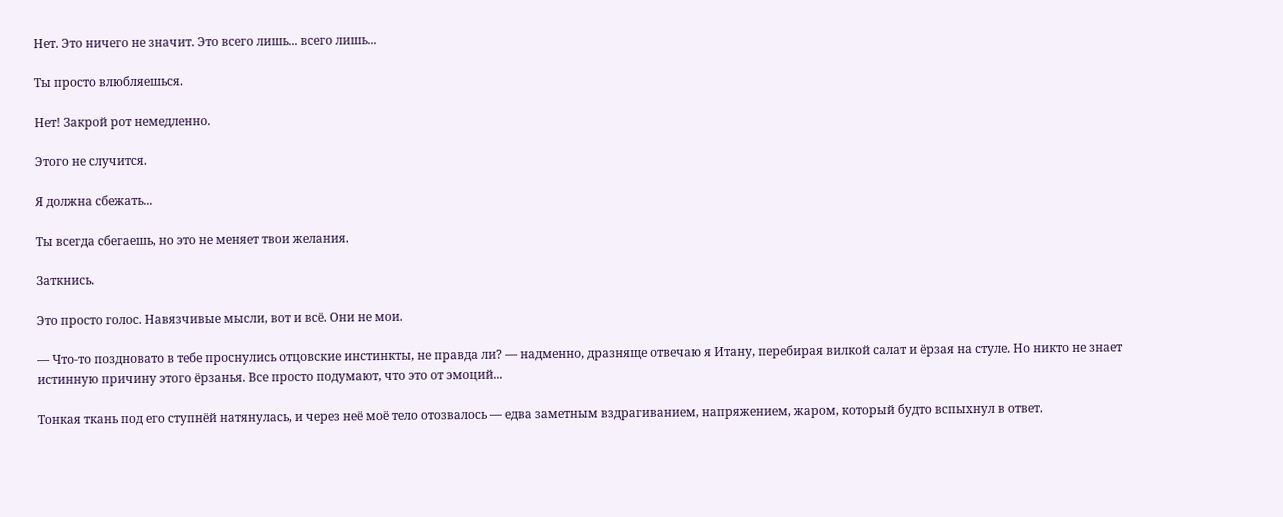Нет. Это ничего не значит. Это всего лишь... всего лишь...

Ты просто влюбляешься.

Нет! Закрой рот немедленно.

Этого не случится.

Я должна сбежать...

Ты всегда сбегаешь, но это не меняет твои желания.

Заткнись.

Это просто голос. Навязчивые мысли, вот и всё. Они не мои.

— Что-то поздновато в тебе проснулись отцовские инстинкты, не правда ли? — надменно, дразняще отвечаю я Итану, перебирая вилкой салат и ёрзая на стуле. Но никто не знает истинную причину этого ёрзанья. Все просто подумают, что это от эмоций...

Тонкая ткань под его ступнёй натянулась, и через неё моё тело отозвалось — едва заметным вздрагиванием, напряжением, жаром, который будто вспыхнул в ответ.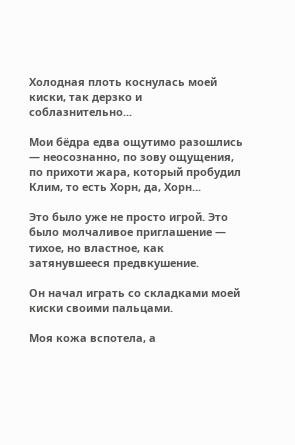Холодная плоть коснулась моей киски, так дерзко и соблазнительно...

Мои бёдра едва ощутимо разошлись — неосознанно, по зову ощущения, по прихоти жара, который пробудил Клим, то есть Хорн, да, Хорн...

Это было уже не просто игрой. Это было молчаливое приглашение — тихое, но властное, как затянувшееся предвкушение.

Он начал играть со складками моей киски своими пальцами.

Моя кожа вспотела, а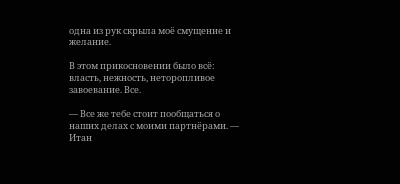одна из рук скрыла моё смущение и желание.

В этом прикосновении было всё: власть, нежность, неторопливое завоевание. Все.

— Все же тебе стоит пообщаться о наших делах с моими партнёрами. — Итан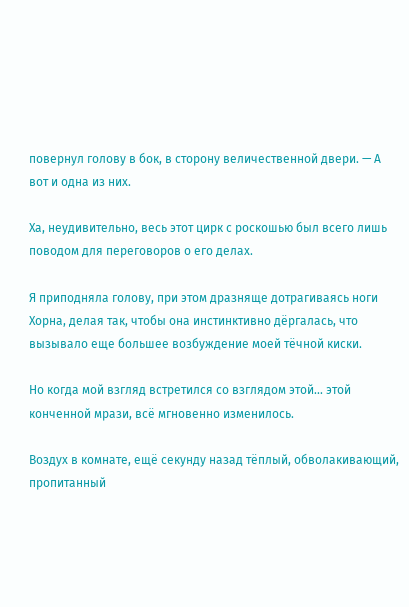повернул голову в бок, в сторону величественной двери. — А вот и одна из них.

Ха, неудивительно, весь этот цирк с роскошью был всего лишь поводом для переговоров о его делах.

Я приподняла голову, при этом дразняще дотрагиваясь ноги Хорна, делая так, чтобы она инстинктивно дёргалась, что вызывало еще большее возбуждение моей тёчной киски.

Но когда мой взгляд встретился со взглядом этой... этой конченной мрази, всё мгновенно изменилось.

Воздух в комнате, ещё секунду назад тёплый, обволакивающий, пропитанный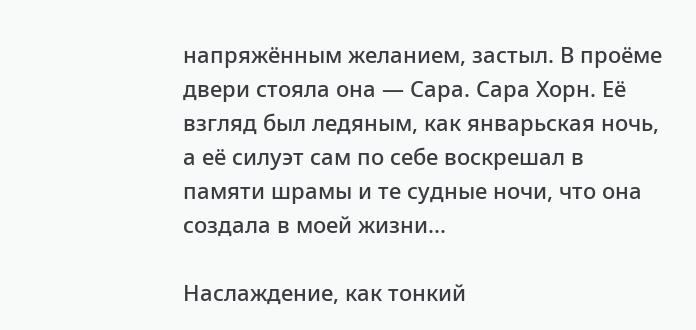напряжённым желанием, застыл. В проёме двери стояла она — Сара. Сара Хорн. Её взгляд был ледяным, как январьская ночь, а её силуэт сам по себе воскрешал в памяти шрамы и те судные ночи, что она создала в моей жизни...

Наслаждение, как тонкий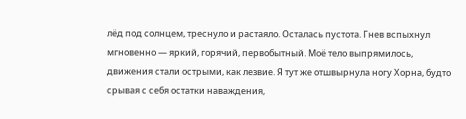лёд под солнцем, треснуло и растаяло. Осталась пустота. Гнев вспыхнул мгновенно — яркий, горячий, первобытный. Моё тело выпрямилось, движения стали острыми, как лезвие. Я тут же отшвырнула ногу Хорна, будто срывая с себя остатки наваждения,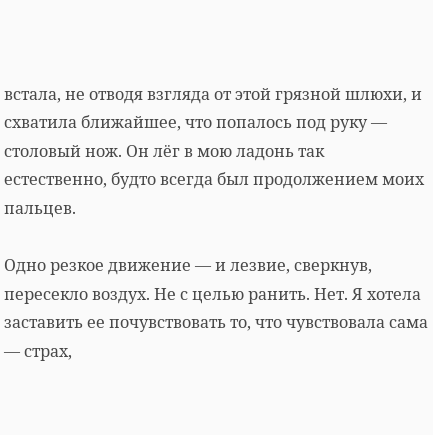встала, не отводя взгляда от этой грязной шлюхи, и схватила ближайшее, что попалось под руку — столовый нож. Он лёг в мою ладонь так естественно, будто всегда был продолжением моих пальцев.

Одно резкое движение — и лезвие, сверкнув, пересекло воздух. Не с целью ранить. Нет. Я хотела заставить ее почувствовать то, что чувствовала сама — страх,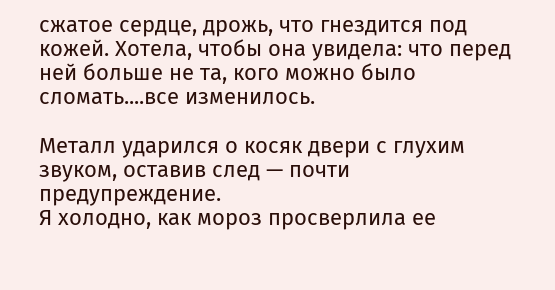сжатое сердце, дрожь, что гнездится под кожей. Хотела, чтобы она увидела: что перед ней больше не та, кого можно было сломать....все изменилось.

Металл ударился о косяк двери с глухим звуком, оставив след — почти предупреждение.
Я холодно, как мороз просверлила ее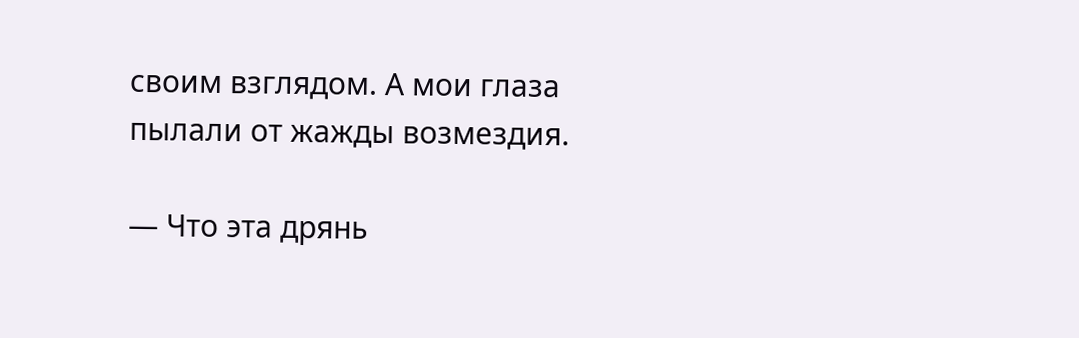своим взглядом. А мои глаза пылали от жажды возмездия.

— Что эта дрянь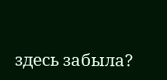здесь забыла?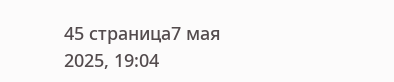45 страница7 мая 2025, 19:04